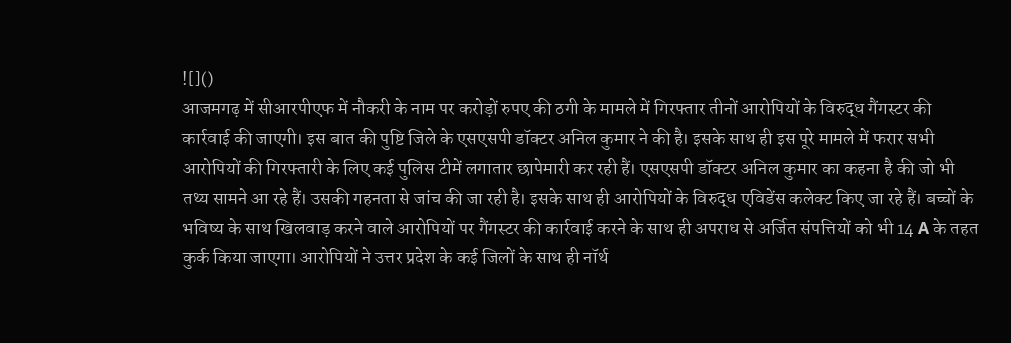![]()
आजमगढ़ में सीआरपीएफ में नौकरी के नाम पर करोड़ों रुपए की ठगी के मामले में गिरफ्तार तीनों आरोपियों के विरुद्ध गैंगस्टर की कार्रवाई की जाएगी। इस बात की पुष्टि जिले के एसएसपी डॉक्टर अनिल कुमार ने की है। इसके साथ ही इस पूरे मामले में फरार सभी आरोपियों की गिरफ्तारी के लिए कई पुलिस टीमें लगातार छापेमारी कर रही हैं। एसएसपी डॉक्टर अनिल कुमार का कहना है की जो भी तथ्य सामने आ रहे हैं। उसकी गहनता से जांच की जा रही है। इसके साथ ही आरोपियों के विरुद्ध एविडेंस कलेक्ट किए जा रहे हैं। बच्चों के भविष्य के साथ खिलवाड़ करने वाले आरोपियों पर गैंगस्टर की कार्रवाई करने के साथ ही अपराध से अर्जित संपत्तियों को भी 14 A के तहत कुर्क किया जाएगा। आरोपियों ने उत्तर प्रदेश के कई जिलों के साथ ही नॉर्थ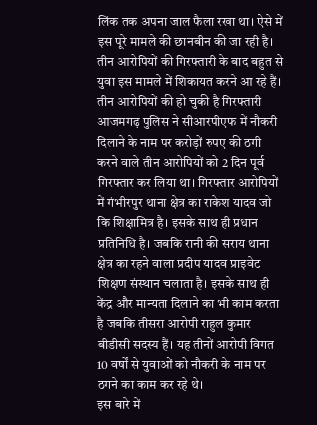लिंक तक अपना जाल फैला रखा था। ऐसे में इस पूरे मामले की छानबीन की जा रही है। तीन आरोपियों की गिरफ्तारी के बाद बहुत से युवा इस मामले में शिकायत करने आ रहे हैं।
तीन आरोपियों की हो चुकी है गिरफ्तारी आजमगढ़ पुलिस ने सीआरपीएफ में नौकरी दिलाने के नाम पर करोड़ों रुपए की ठगी करने वाले तीन आरोपियों को 2 दिन पूर्व गिरफ्तार कर लिया था। गिरफ्तार आरोपियों में गंभीरपुर थाना क्षेत्र का राकेश यादव जो कि शिक्षामित्र है। इसके साथ ही प्रधान प्रतिनिधि है। जबकि रानी की सराय थाना क्षेत्र का रहने वाला प्रदीप यादव प्राइवेट शिक्षण संस्थान चलाता है। इसके साथ ही केंद्र और मान्यता दिलाने का भी काम करता है जबकि तीसरा आरोपी राहुल कुमार बीडीसी सदस्य हैं। यह तीनों आरोपी विगत 10 वर्षों से युवाओं को नौकरी के नाम पर ठगने का काम कर रहे थे।
इस बारे में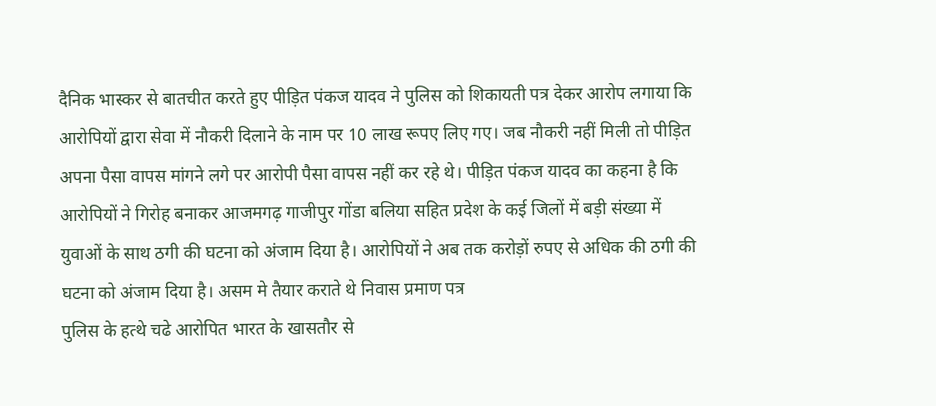दैनिक भास्कर से बातचीत करते हुए पीड़ित पंकज यादव ने पुलिस को शिकायती पत्र देकर आरोप लगाया कि आरोपियों द्वारा सेवा में नौकरी दिलाने के नाम पर 10 लाख रूपए लिए गए। जब नौकरी नहीं मिली तो पीड़ित अपना पैसा वापस मांगने लगे पर आरोपी पैसा वापस नहीं कर रहे थे। पीड़ित पंकज यादव का कहना है कि आरोपियों ने गिरोह बनाकर आजमगढ़ गाजीपुर गोंडा बलिया सहित प्रदेश के कई जिलों में बड़ी संख्या में युवाओं के साथ ठगी की घटना को अंजाम दिया है। आरोपियों ने अब तक करोड़ों रुपए से अधिक की ठगी की घटना को अंजाम दिया है। असम मे तैयार कराते थे निवास प्रमाण पत्र
पुलिस के हत्थे चढे आरोपित भारत के खासतौर से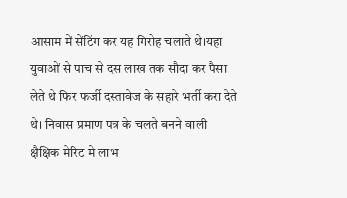आसाम में सेंटिंग कर यह गिरोह चलाते थे।यहा युवाओं से पाच से दस लाख तक सौदा कर पैसा लेते थे फिर फर्जी दस्तावेज के सहारे भर्ती करा देते थे। निवास प्रमाण पत्र के चलते बनने वाली क्षैक्षिक मेरिट मे लाभ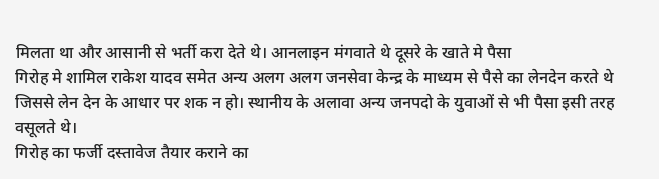मिलता था और आसानी से भर्ती करा देते थे। आनलाइन मंगवाते थे दूसरे के खाते मे पैसा
गिरोह मे शामिल राकेश यादव समेत अन्य अलग अलग जनसेवा केन्द्र के माध्यम से पैसे का लेनदेन करते थे जिससे लेन देन के आधार पर शक न हो। स्थानीय के अलावा अन्य जनपदो के युवाओं से भी पैसा इसी तरह वसूलते थे।
गिरोह का फर्जी दस्तावेज तैयार कराने का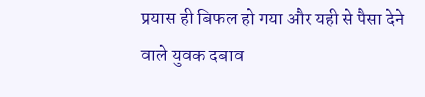प्रयास ही बिफल हो गया और यही से पैसा देने वाले युवक दबाव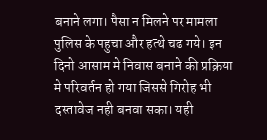बनाने लगा। पैसा न मिलने पर मामला पुलिस के पहुचा और हत्थे चढ गये। इन दिनो आसाम मे निवास बनाने की प्रक्रिया मे परिवर्तन हो गया जिससे गिरोह भी दस्तावेज नही बनवा सका। यही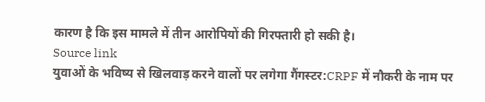कारण है कि इस मामले में तीन आरोपियों की गिरफ्तारी हो सकी है।
Source link
युवाओं के भविष्य से खिलवाड़ करने वालों पर लगेगा गैंगस्टर:CRPF में नौकरी के नाम पर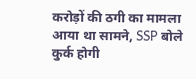करोड़ों की ठगी का मामला आया था सामने, SSP बोले कुर्क होगी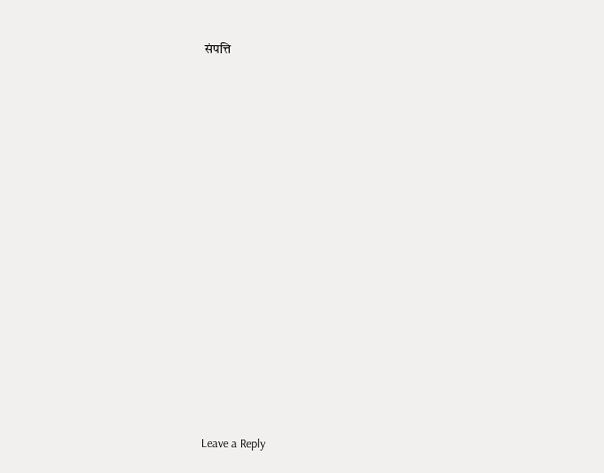संपत्ति
















Leave a Reply